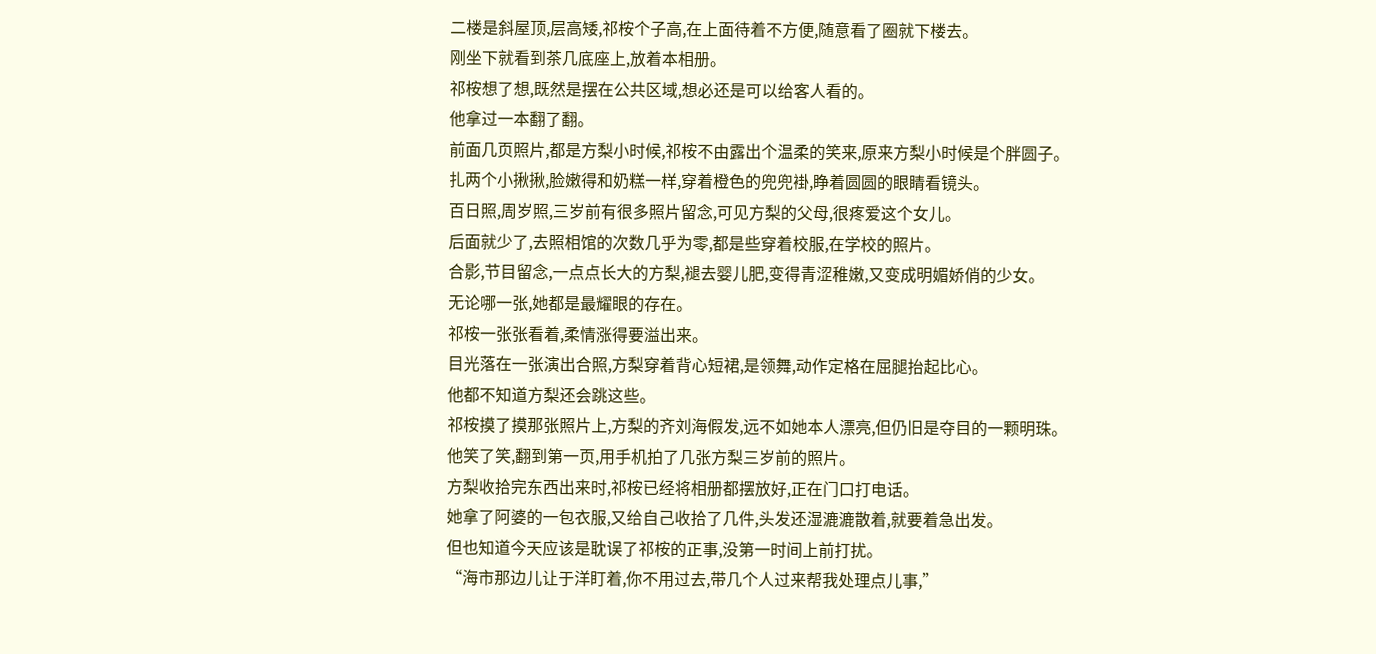二楼是斜屋顶,层高矮,祁桉个子高,在上面待着不方便,随意看了圈就下楼去。
刚坐下就看到茶几底座上,放着本相册。
祁桉想了想,既然是摆在公共区域,想必还是可以给客人看的。
他拿过一本翻了翻。
前面几页照片,都是方梨小时候,祁桉不由露出个温柔的笑来,原来方梨小时候是个胖圆子。
扎两个小揪揪,脸嫩得和奶糕一样,穿着橙色的兜兜褂,睁着圆圆的眼睛看镜头。
百日照,周岁照,三岁前有很多照片留念,可见方梨的父母,很疼爱这个女儿。
后面就少了,去照相馆的次数几乎为零,都是些穿着校服,在学校的照片。
合影,节目留念,一点点长大的方梨,褪去婴儿肥,变得青涩稚嫩,又变成明媚娇俏的少女。
无论哪一张,她都是最耀眼的存在。
祁桉一张张看着,柔情涨得要溢出来。
目光落在一张演出合照,方梨穿着背心短裙,是领舞,动作定格在屈腿抬起比心。
他都不知道方梨还会跳这些。
祁桉摸了摸那张照片上,方梨的齐刘海假发,远不如她本人漂亮,但仍旧是夺目的一颗明珠。
他笑了笑,翻到第一页,用手机拍了几张方梨三岁前的照片。
方梨收拾完东西出来时,祁桉已经将相册都摆放好,正在门口打电话。
她拿了阿婆的一包衣服,又给自己收拾了几件,头发还湿漉漉散着,就要着急出发。
但也知道今天应该是耽误了祁桉的正事,没第一时间上前打扰。
“海市那边儿让于洋盯着,你不用过去,带几个人过来帮我处理点儿事,”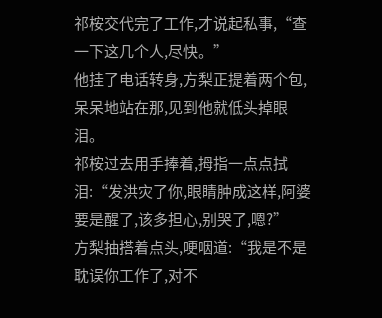祁桉交代完了工作,才说起私事,“查一下这几个人,尽快。”
他挂了电话转身,方梨正提着两个包,呆呆地站在那,见到他就低头掉眼泪。
祁桉过去用手捧着,拇指一点点拭泪:“发洪灾了你,眼睛肿成这样,阿婆要是醒了,该多担心,别哭了,嗯?”
方梨抽搭着点头,哽咽道:“我是不是耽误你工作了,对不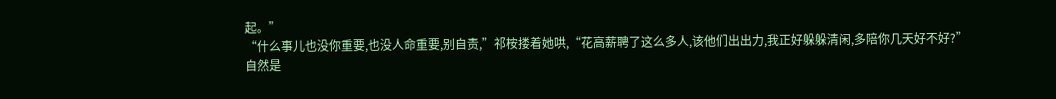起。”
“什么事儿也没你重要,也没人命重要,别自责,”祁桉搂着她哄,“花高薪聘了这么多人,该他们出出力,我正好躲躲清闲,多陪你几天好不好?”
自然是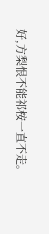好,方梨恨不能祁桉一直不走。